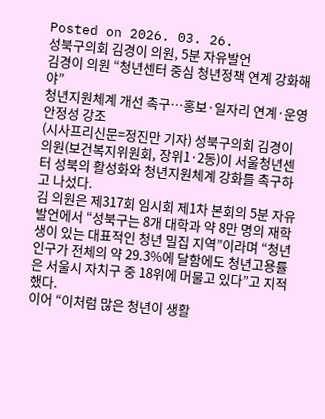Posted on 2026. 03. 26.
성북구의회 김경이 의원, 5분 자유발언
김경이 의원 “청년센터 중심 청년정책 연계 강화해야”
청년지원체계 개선 촉구…홍보·일자리 연계·운영 안정성 강조
(시사프리신문=정진만 기자) 성북구의회 김경이 의원(보건복지위원회, 장위1·2동)이 서울청년센터 성북의 활성화와 청년지원체계 강화를 촉구하고 나섰다.
김 의원은 제317회 임시회 제1차 본회의 5분 자유발언에서 “성북구는 8개 대학과 약 8만 명의 재학생이 있는 대표적인 청년 밀집 지역”이라며 “청년 인구가 전체의 약 29.3%에 달함에도 청년고용률은 서울시 자치구 중 18위에 머물고 있다”고 지적했다.
이어 “이처럼 많은 청년이 생활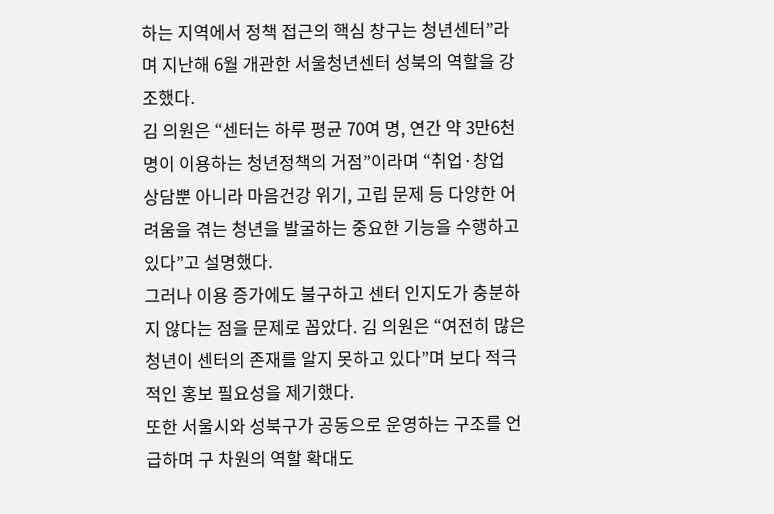하는 지역에서 정책 접근의 핵심 창구는 청년센터”라며 지난해 6월 개관한 서울청년센터 성북의 역할을 강조했다.
김 의원은 “센터는 하루 평균 70여 명, 연간 약 3만6천 명이 이용하는 청년정책의 거점”이라며 “취업·창업 상담뿐 아니라 마음건강 위기, 고립 문제 등 다양한 어려움을 겪는 청년을 발굴하는 중요한 기능을 수행하고 있다”고 설명했다.
그러나 이용 증가에도 불구하고 센터 인지도가 충분하지 않다는 점을 문제로 꼽았다. 김 의원은 “여전히 많은 청년이 센터의 존재를 알지 못하고 있다”며 보다 적극적인 홍보 필요성을 제기했다.
또한 서울시와 성북구가 공동으로 운영하는 구조를 언급하며 구 차원의 역할 확대도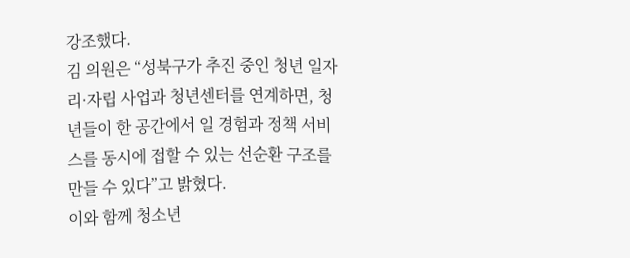강조했다.
김 의원은 “성북구가 추진 중인 청년 일자리·자립 사업과 청년센터를 연계하면, 청년들이 한 공간에서 일 경험과 정책 서비스를 동시에 접할 수 있는 선순환 구조를 만들 수 있다”고 밝혔다.
이와 함께 청소년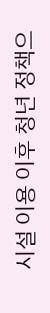시설 이용 이후 청년 정책으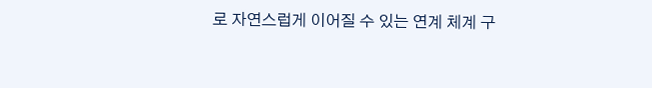로 자연스럽게 이어질 수 있는 연계 체계 구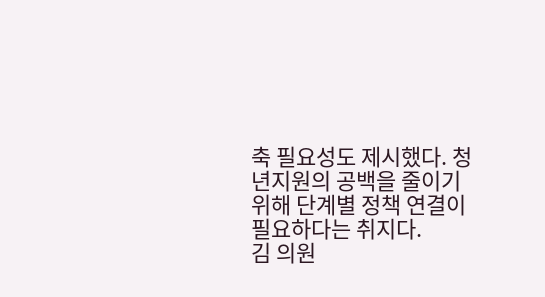축 필요성도 제시했다. 청년지원의 공백을 줄이기 위해 단계별 정책 연결이 필요하다는 취지다.
김 의원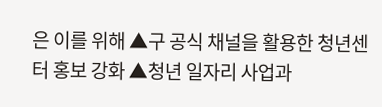은 이를 위해 ▲구 공식 채널을 활용한 청년센터 홍보 강화 ▲청년 일자리 사업과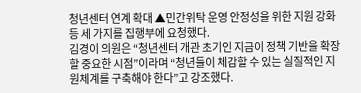청년센터 연계 확대 ▲민간위탁 운영 안정성을 위한 지원 강화 등 세 가지를 집행부에 요청했다.
김경이 의원은 “청년센터 개관 초기인 지금이 정책 기반을 확장할 중요한 시점”이라며 “청년들이 체감할 수 있는 실질적인 지원체계를 구축해야 한다”고 강조했다.